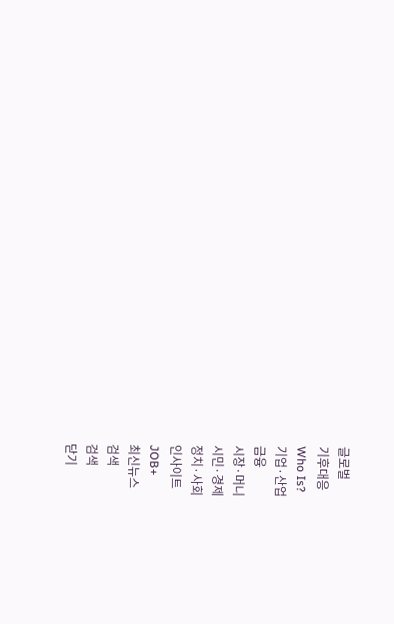글로벌
기후대응
Who Is?
기업·산업
금융
시장·머니
시민·경제
정치·사회
인사이트
JOB+
최신뉴스
검색
검색
닫기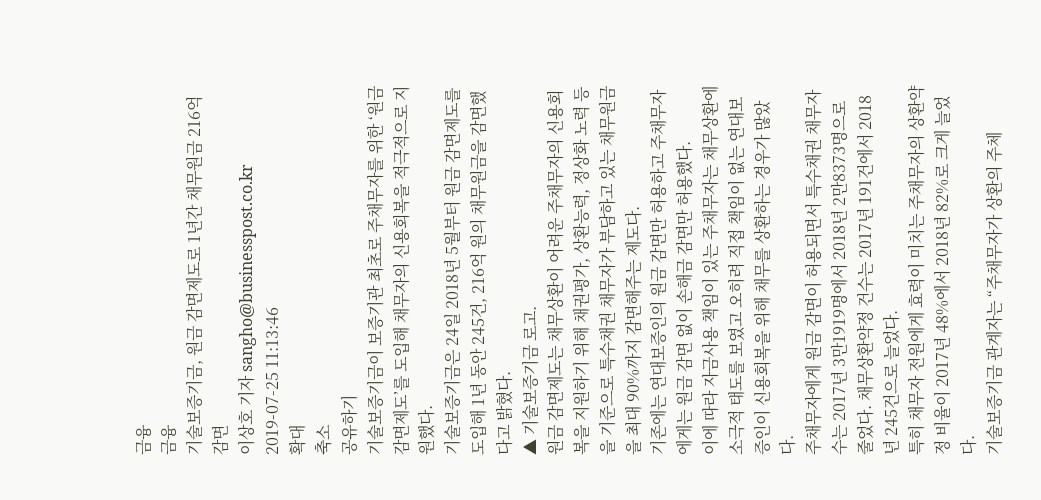금융
금융
기술보증기금, 원금 감면제도로 1년간 채무원금 216억 감면
이상호 기자 sangho@businesspost.co.kr
2019-07-25 11:13:46
확대
축소
공유하기
기술보증기금이 보증기관 최초로 주채무자를 위한 ‘원금 감면제도’를 도입해 채무자의 신용회복을 적극적으로 지원했다.
기술보증기금은 24일 2018년 5월부터 원금 감면제도를 도입해 1년 동안 245건, 216억 원의 채무원금을 감면했다고 밝혔다.
▲ 기술보증기금 로고.
원금 감면제도는 채무상환이 어려운 주채무자의 신용회복을 지원하기 위해 채권평가, 상환능력, 정상화 노력 등을 기준으로 특수채권 채무자가 부담하고 있는 채무원금을 최대 90%까지 감면해주는 제도다.
기존에는 연대보증인의 원금 감면만 허용하고 주채무자에게는 원금 감면 없이 손해금 감면만 허용했다.
이에 따라 자금사용 책임이 있는 주채무자는 채무상환에 소극적 태도를 보였고 오히려 직접 책임이 없는 연대보증인이 신용회복을 위해 채무를 상환하는 경우가 많았다.
주채무자에게 원금 감면이 허용되면서 특수채권 채무자 수는 2017년 3만1919명에서 2018년 2만8373명으로 줄었다. 채무상환약정 건수는 2017년 191건에서 2018년 245건으로 늘었다.
특히 채무자 전원에게 효력이 미치는 주채무자의 상환약정 비율이 2017년 48%에서 2018년 82%로 크게 늘었다.
기술보증기금 관계자는 “주채무자가 상환의 주체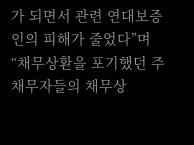가 되면서 관련 연대보증인의 피해가 줄었다”며 “채무상환을 포기했던 주채무자들의 채무상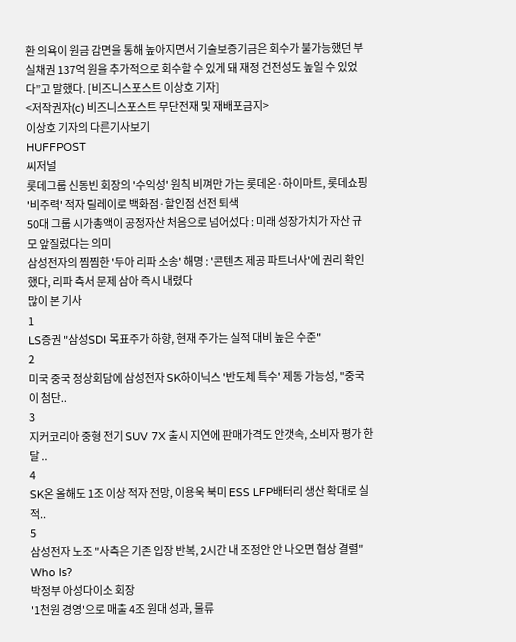환 의욕이 원금 감면을 통해 높아지면서 기술보증기금은 회수가 불가능했던 부실채권 137억 원을 추가적으로 회수할 수 있게 돼 재정 건전성도 높일 수 있었다”고 말했다. [비즈니스포스트 이상호 기자]
<저작권자(c) 비즈니스포스트 무단전재 및 재배포금지>
이상호 기자의 다른기사보기
HUFFPOST
씨저널
롯데그룹 신동빈 회장의 '수익성' 원칙 비껴만 가는 롯데온·하이마트, 롯데쇼핑 '비주력' 적자 릴레이로 백화점·할인점 선전 퇴색
50대 그룹 시가총액이 공정자산 처음으로 넘어섰다 : 미래 성장가치가 자산 규모 앞질렀다는 의미
삼성전자의 찜찜한 '두아 리파 소송' 해명 : '콘텐츠 제공 파트너사'에 권리 확인했다, 리파 측서 문제 삼아 즉시 내렸다
많이 본 기사
1
LS증권 "삼성SDI 목표주가 하향, 현재 주가는 실적 대비 높은 수준"
2
미국 중국 정상회담에 삼성전자 SK하이닉스 '반도체 특수' 제동 가능성, "중국이 첨단..
3
지커코리아 중형 전기 SUV 7X 출시 지연에 판매가격도 안갯속, 소비자 평가 한 달 ..
4
SK온 올해도 1조 이상 적자 전망, 이용욱 북미 ESS LFP배터리 생산 확대로 실적..
5
삼성전자 노조 "사측은 기존 입장 반복, 2시간 내 조정안 안 나오면 협상 결렬"
Who Is?
박정부 아성다이소 회장
'1천원 경영'으로 매출 4조 원대 성과, 물류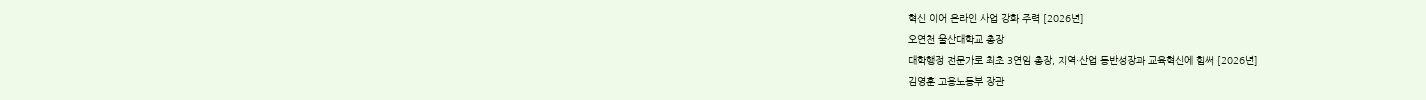혁신 이어 온라인 사업 강화 주력 [2026년]
오연천 울산대학교 총장
대학행정 전문가로 최초 3연임 총장, 지역·산업 동반성장과 교육혁신에 힘써 [2026년]
김영훈 고용노동부 장관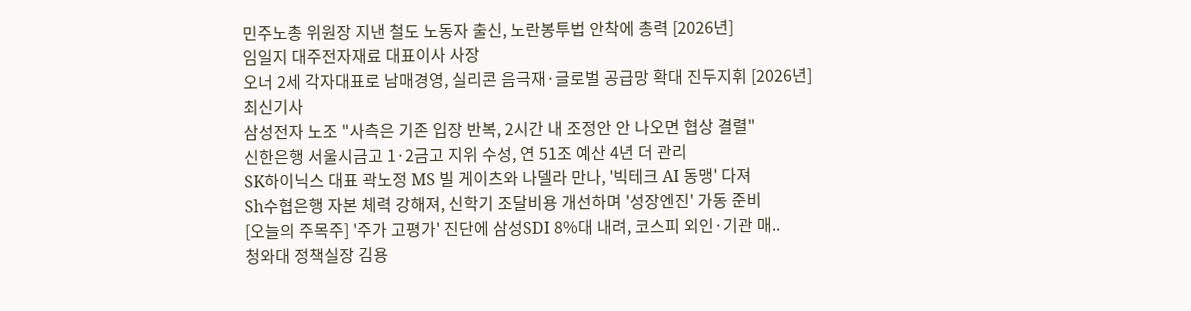민주노총 위원장 지낸 철도 노동자 출신, 노란봉투법 안착에 총력 [2026년]
임일지 대주전자재료 대표이사 사장
오너 2세 각자대표로 남매경영, 실리콘 음극재·글로벌 공급망 확대 진두지휘 [2026년]
최신기사
삼성전자 노조 "사측은 기존 입장 반복, 2시간 내 조정안 안 나오면 협상 결렬"
신한은행 서울시금고 1·2금고 지위 수성, 연 51조 예산 4년 더 관리
SK하이닉스 대표 곽노정 MS 빌 게이츠와 나델라 만나, '빅테크 AI 동맹' 다져
Sh수협은행 자본 체력 강해져, 신학기 조달비용 개선하며 '성장엔진' 가동 준비
[오늘의 주목주] '주가 고평가' 진단에 삼성SDI 8%대 내려, 코스피 외인·기관 매..
청와대 정책실장 김용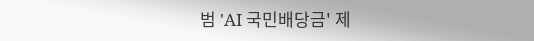범 'AI 국민배당금' 제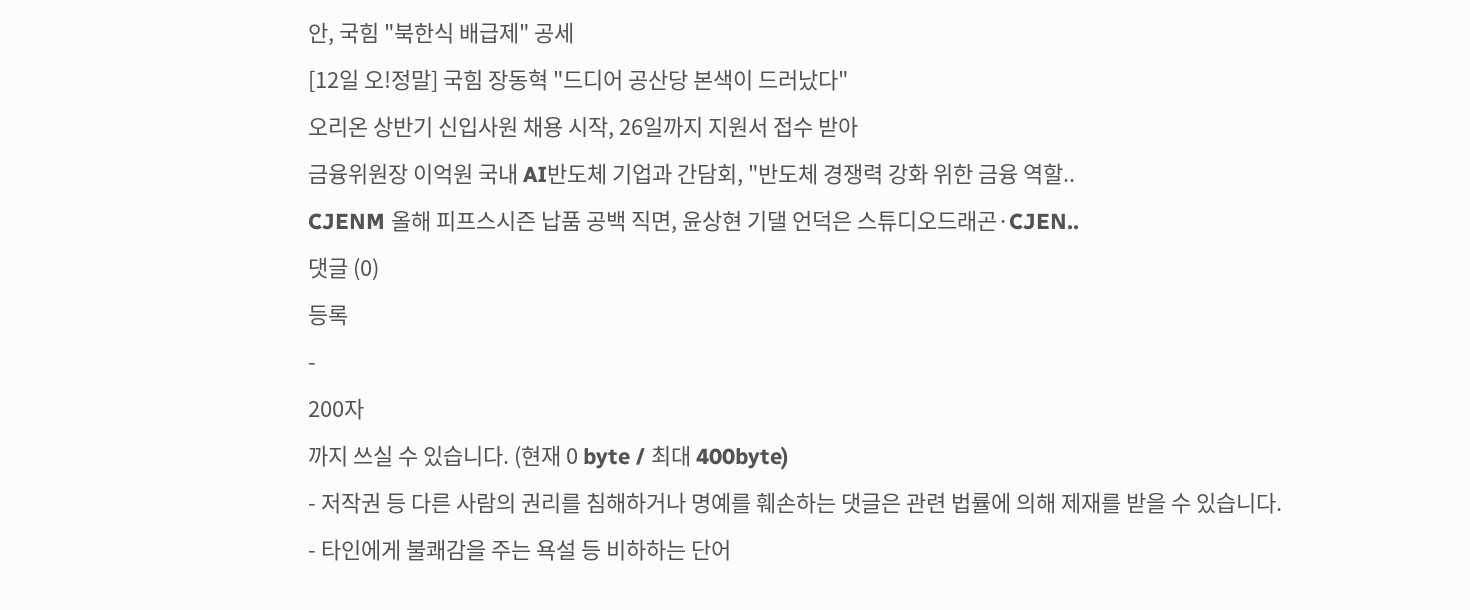안, 국힘 "북한식 배급제" 공세
[12일 오!정말] 국힘 장동혁 "드디어 공산당 본색이 드러났다"
오리온 상반기 신입사원 채용 시작, 26일까지 지원서 접수 받아
금융위원장 이억원 국내 AI반도체 기업과 간담회, "반도체 경쟁력 강화 위한 금융 역할..
CJENM 올해 피프스시즌 납품 공백 직면, 윤상현 기댈 언덕은 스튜디오드래곤·CJEN..
댓글 (0)
등록
-
200자
까지 쓰실 수 있습니다. (현재 0 byte / 최대 400byte)
- 저작권 등 다른 사람의 권리를 침해하거나 명예를 훼손하는 댓글은 관련 법률에 의해 제재를 받을 수 있습니다.
- 타인에게 불쾌감을 주는 욕설 등 비하하는 단어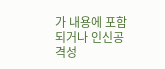가 내용에 포함되거나 인신공격성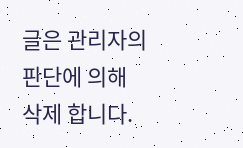글은 관리자의 판단에 의해 삭제 합니다.